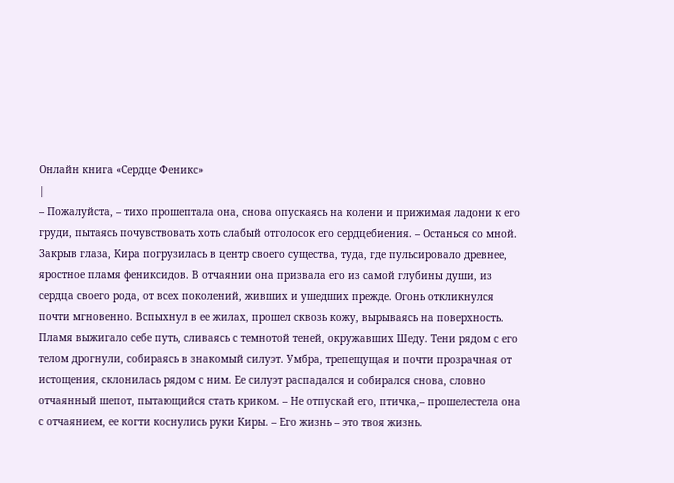Онлайн книга «Сердце Феникс»
|
– Пожалуйста, – тихо прошептала она, снова опускаясь на колени и прижимая ладони к его груди, пытаясь почувствовать хоть слабый отголосок его сердцебиения. – Останься со мной. Закрыв глаза, Кира погрузилась в центр своего существа, туда, где пульсировало древнее, яростное пламя фениксидов. В отчаянии она призвала его из самой глубины души, из сердца своего рода, от всех поколений, живших и ушедших прежде. Огонь откликнулся почти мгновенно. Вспыхнул в ее жилах, прошел сквозь кожу, вырываясь на поверхность. Пламя выжигало себе путь, сливаясь с темнотой теней, окружавших Шеду. Тени рядом с его телом дрогнули, собираясь в знакомый силуэт. Умбра, трепещущая и почти прозрачная от истощения, склонилась рядом с ним. Ее силуэт распадался и собирался снова, словно отчаянный шепот, пытающийся стать криком. – Не отпускай его, птичка,– прошелестела она с отчаянием, ее когти коснулись руки Киры. – Его жизнь – это твоя жизнь.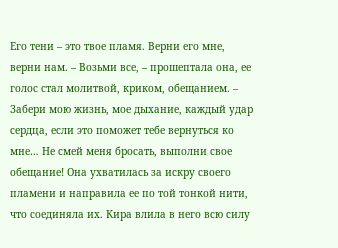Его тени – это твое пламя. Верни его мне, верни нам. – Возьми все, – прошептала она, ее голос стал молитвой, криком, обещанием. – Забери мою жизнь, мое дыхание, каждый удар сердца, если это поможет тебе вернуться ко мне… Не смей меня бросать, выполни свое обещание! Она ухватилась за искру своего пламени и направила ее по той тонкой нити, что соединяла их. Кира влила в него всю силу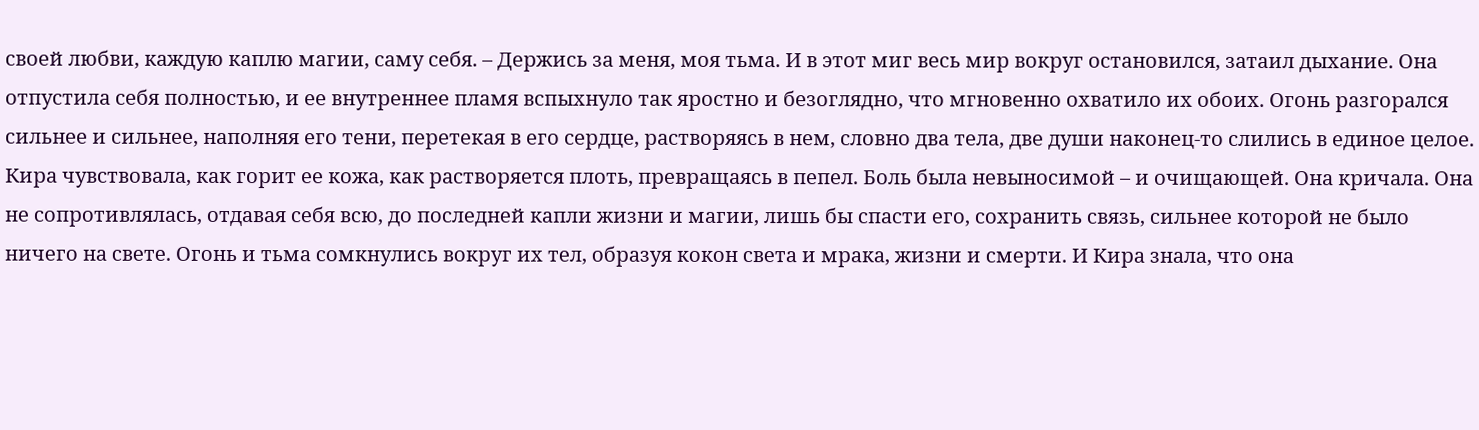своей любви, каждую каплю магии, саму себя. – Держись за меня, моя тьма. И в этот миг весь мир вокруг остановился, затаил дыхание. Она отпустила себя полностью, и ее внутреннее пламя вспыхнуло так яростно и безоглядно, что мгновенно охватило их обоих. Огонь разгорался сильнее и сильнее, наполняя его тени, перетекая в его сердце, растворяясь в нем, словно два тела, две души наконец-то слились в единое целое. Кира чувствовала, как горит ее кожа, как растворяется плоть, превращаясь в пепел. Боль была невыносимой – и очищающей. Она кричала. Она не сопротивлялась, отдавая себя всю, до последней капли жизни и магии, лишь бы спасти его, сохранить связь, сильнее которой не было ничего на свете. Огонь и тьма сомкнулись вокруг их тел, образуя кокон света и мрака, жизни и смерти. И Кира знала, что она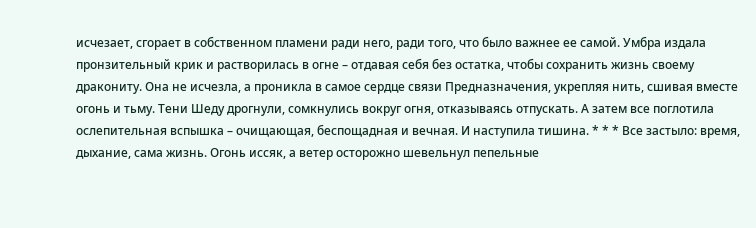исчезает, сгорает в собственном пламени ради него, ради того, что было важнее ее самой. Умбра издала пронзительный крик и растворилась в огне – отдавая себя без остатка, чтобы сохранить жизнь своему дракониту. Она не исчезла, а проникла в самое сердце cвязи Предназначения, укрепляя нить, сшивая вместе огонь и тьму. Тени Шеду дрогнули, сомкнулись вокруг огня, отказываясь отпускать. А затем все поглотила ослепительная вспышка – очищающая, беспощадная и вечная. И наступила тишина. * * * Все застыло: время, дыхание, сама жизнь. Огонь иссяк, а ветер осторожно шевельнул пепельные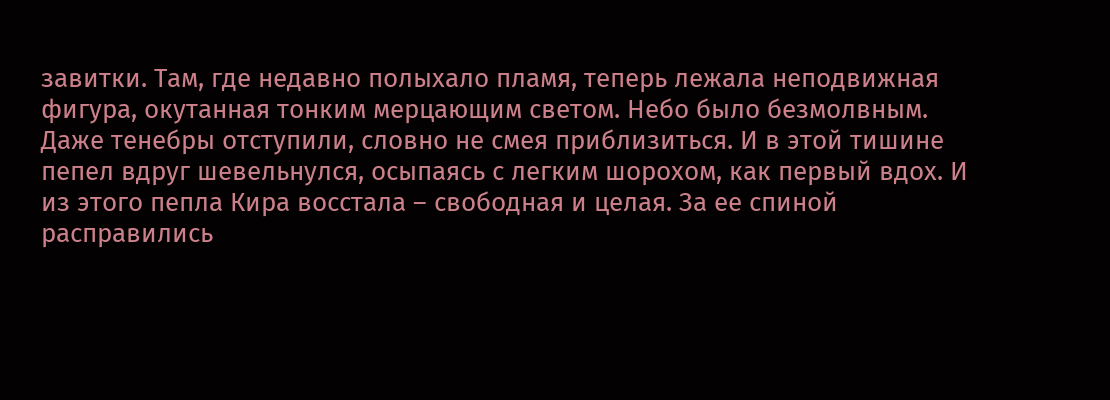завитки. Там, где недавно полыхало пламя, теперь лежала неподвижная фигура, окутанная тонким мерцающим светом. Небо было безмолвным. Даже тенебры отступили, словно не смея приблизиться. И в этой тишине пепел вдруг шевельнулся, осыпаясь с легким шорохом, как первый вдох. И из этого пепла Кира восстала – свободная и целая. За ее спиной расправились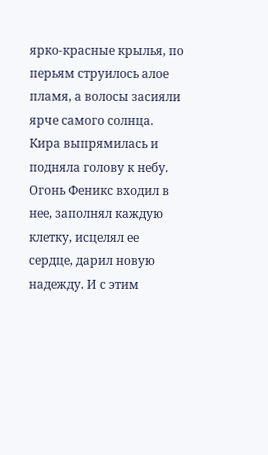ярко-красные крылья, по перьям струилось алое пламя, а волосы засияли ярче самого солнца. Кира выпрямилась и подняла голову к небу. Огонь Феникс входил в нее, заполнял каждую клетку, исцелял ее сердце, дарил новую надежду. И с этим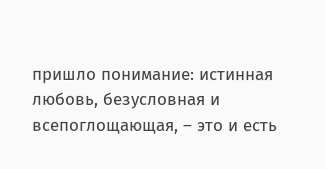пришло понимание: истинная любовь, безусловная и всепоглощающая, – это и есть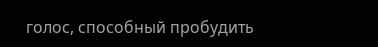голос, способный пробудить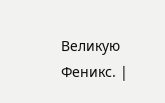Великую Феникс. |